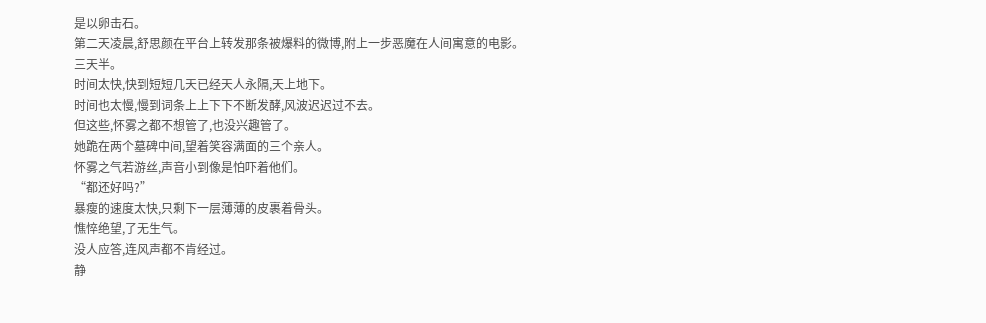是以卵击石。
第二天凌晨,舒思颜在平台上转发那条被爆料的微博,附上一步恶魔在人间寓意的电影。
三天半。
时间太快,快到短短几天已经天人永隔,天上地下。
时间也太慢,慢到词条上上下下不断发酵,风波迟迟过不去。
但这些,怀雾之都不想管了,也没兴趣管了。
她跪在两个墓碑中间,望着笑容满面的三个亲人。
怀雾之气若游丝,声音小到像是怕吓着他们。
“都还好吗?”
暴瘦的速度太快,只剩下一层薄薄的皮裹着骨头。
憔悴绝望,了无生气。
没人应答,连风声都不肯经过。
静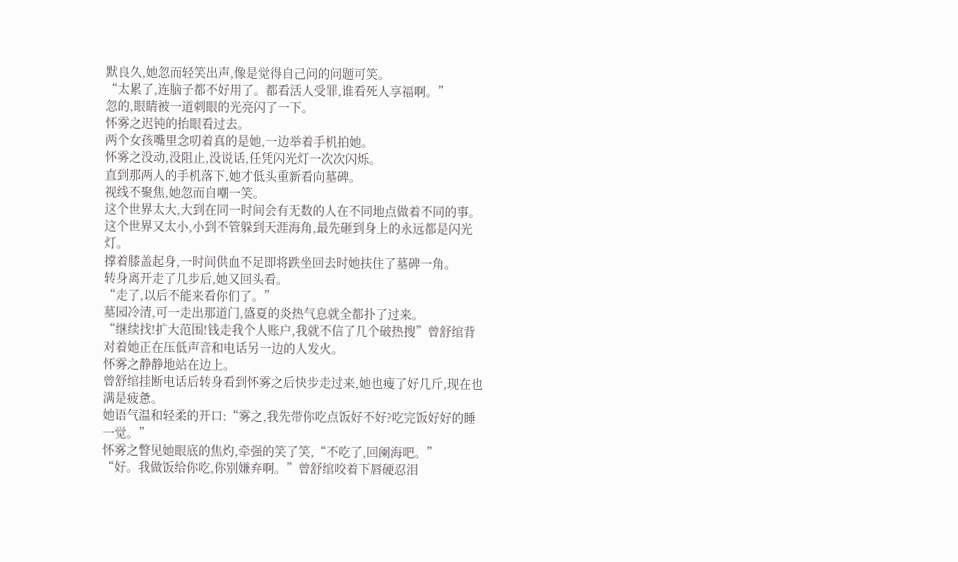默良久,她忽而轻笑出声,像是觉得自己问的问题可笑。
“太累了,连脑子都不好用了。都看活人受罪,谁看死人享福啊。”
忽的,眼睛被一道刺眼的光亮闪了一下。
怀雾之迟钝的抬眼看过去。
两个女孩嘴里念叨着真的是她,一边举着手机拍她。
怀雾之没动,没阻止,没说话,任凭闪光灯一次次闪烁。
直到那两人的手机落下,她才低头重新看向墓碑。
视线不聚焦,她忽而自嘲一笑。
这个世界太大,大到在同一时间会有无数的人在不同地点做着不同的事。
这个世界又太小,小到不管躲到天涯海角,最先砸到身上的永远都是闪光灯。
撑着膝盖起身,一时间供血不足即将跌坐回去时她扶住了墓碑一角。
转身离开走了几步后,她又回头看。
“走了,以后不能来看你们了。”
墓园冷清,可一走出那道门,盛夏的炎热气息就全都扑了过来。
“继续找!扩大范围!钱走我个人账户,我就不信了几个破热搜”曾舒绾背对着她正在压低声音和电话另一边的人发火。
怀雾之静静地站在边上。
曾舒绾挂断电话后转身看到怀雾之后快步走过来,她也瘦了好几斤,现在也满是疲惫。
她语气温和轻柔的开口:“雾之,我先带你吃点饭好不好?吃完饭好好的睡一觉。”
怀雾之瞥见她眼底的焦灼,牵强的笑了笑,“不吃了,回阑海吧。”
“好。我做饭给你吃,你别嫌弃啊。”曾舒绾咬着下唇硬忍泪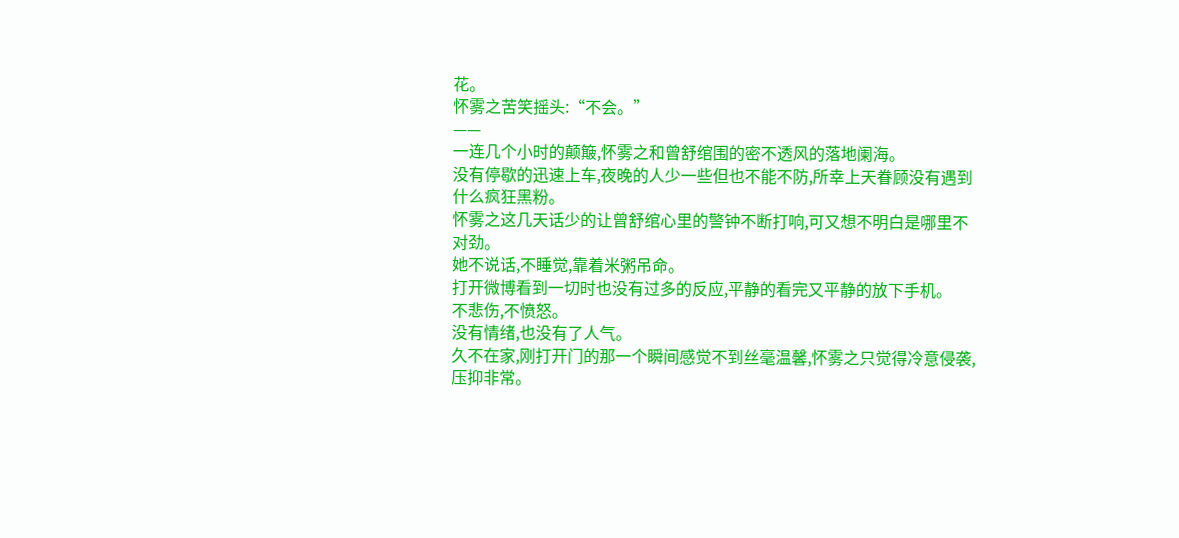花。
怀雾之苦笑摇头:“不会。”
——
一连几个小时的颠簸,怀雾之和曾舒绾围的密不透风的落地阑海。
没有停歇的迅速上车,夜晚的人少一些但也不能不防,所幸上天眷顾没有遇到什么疯狂黑粉。
怀雾之这几天话少的让曾舒绾心里的警钟不断打响,可又想不明白是哪里不对劲。
她不说话,不睡觉,靠着米粥吊命。
打开微博看到一切时也没有过多的反应,平静的看完又平静的放下手机。
不悲伤,不愤怒。
没有情绪,也没有了人气。
久不在家,刚打开门的那一个瞬间感觉不到丝毫温馨,怀雾之只觉得冷意侵袭,压抑非常。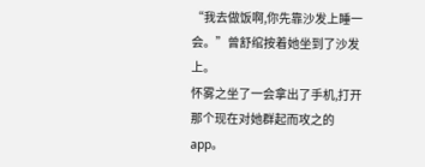“我去做饭啊,你先靠沙发上睡一会。”曾舒绾按着她坐到了沙发上。
怀雾之坐了一会拿出了手机,打开那个现在对她群起而攻之的app。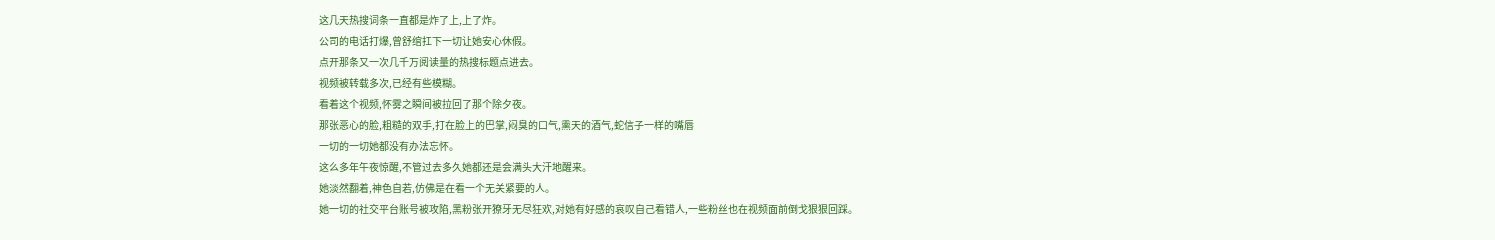这几天热搜词条一直都是炸了上,上了炸。
公司的电话打爆,曾舒绾扛下一切让她安心休假。
点开那条又一次几千万阅读量的热搜标题点进去。
视频被转载多次,已经有些模糊。
看着这个视频,怀雾之瞬间被拉回了那个除夕夜。
那张恶心的脸,粗糙的双手,打在脸上的巴掌,闷臭的口气,熏天的酒气,蛇信子一样的嘴唇
一切的一切她都没有办法忘怀。
这么多年午夜惊醒,不管过去多久她都还是会满头大汗地醒来。
她淡然翻着,神色自若,仿佛是在看一个无关紧要的人。
她一切的社交平台账号被攻陷,黑粉张开獠牙无尽狂欢,对她有好感的哀叹自己看错人,一些粉丝也在视频面前倒戈狠狠回踩。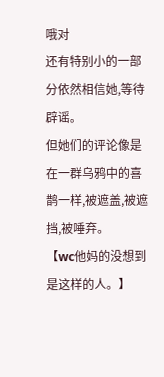哦对
还有特别小的一部分依然相信她,等待辟谣。
但她们的评论像是在一群乌鸦中的喜鹊一样,被遮盖,被遮挡,被唾弃。
【wc他妈的没想到是这样的人。】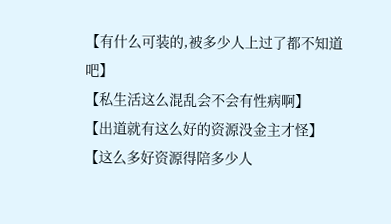【有什么可装的,被多少人上过了都不知道吧】
【私生活这么混乱会不会有性病啊】
【出道就有这么好的资源没金主才怪】
【这么多好资源得陪多少人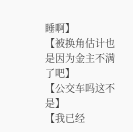睡啊】
【被换角估计也是因为金主不满了吧】
【公交车吗这不是】
【我已经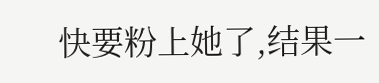快要粉上她了,结果一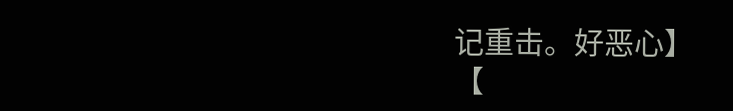记重击。好恶心】
【